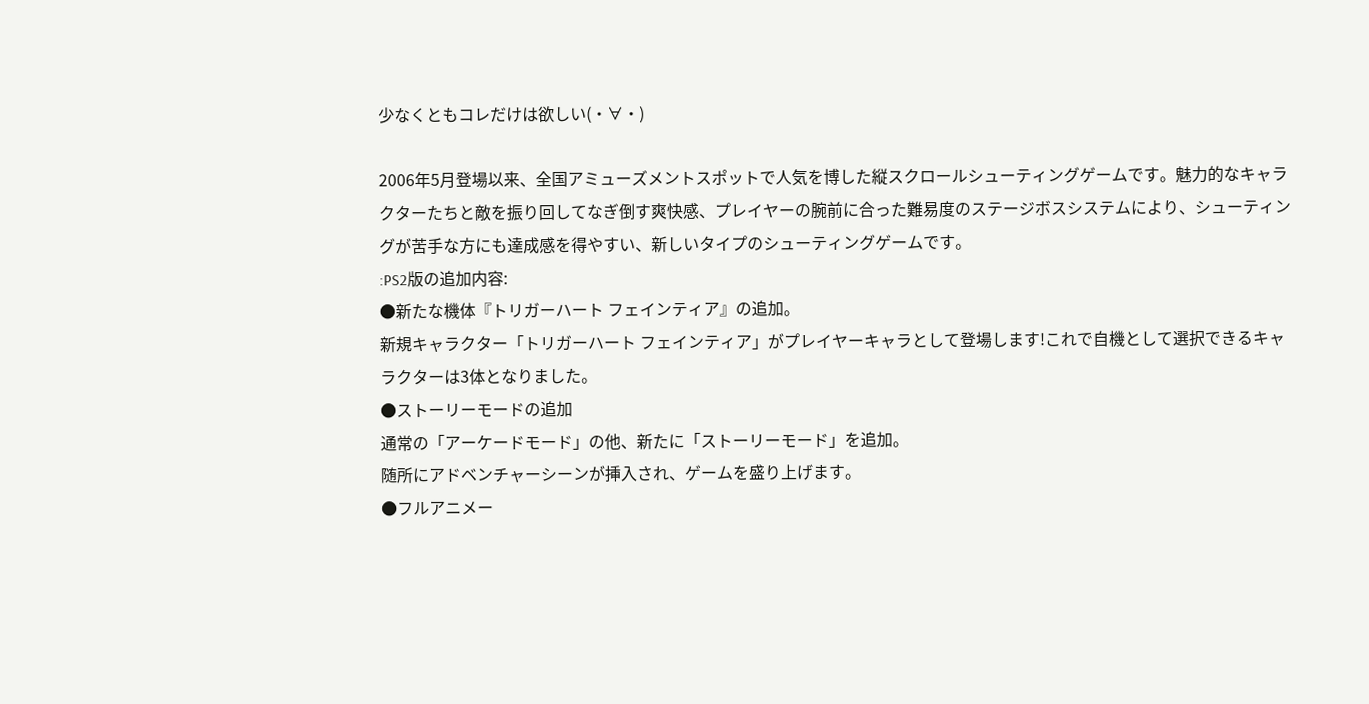少なくともコレだけは欲しい(・∀・)

2006年5月登場以来、全国アミューズメントスポットで人気を博した縦スクロールシューティングゲームです。魅力的なキャラクターたちと敵を振り回してなぎ倒す爽快感、プレイヤーの腕前に合った難易度のステージボスシステムにより、シューティングが苦手な方にも達成感を得やすい、新しいタイプのシューティングゲームです。
:PS2版の追加内容:
●新たな機体『トリガーハート フェインティア』の追加。
新規キャラクター「トリガーハート フェインティア」がプレイヤーキャラとして登場します!これで自機として選択できるキャラクターは3体となりました。
●ストーリーモードの追加
通常の「アーケードモード」の他、新たに「ストーリーモード」を追加。
随所にアドベンチャーシーンが挿入され、ゲームを盛り上げます。
●フルアニメー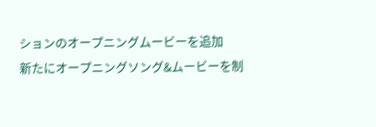ションのオープニングムービーを追加
新たにオープニングソング&ムービーを制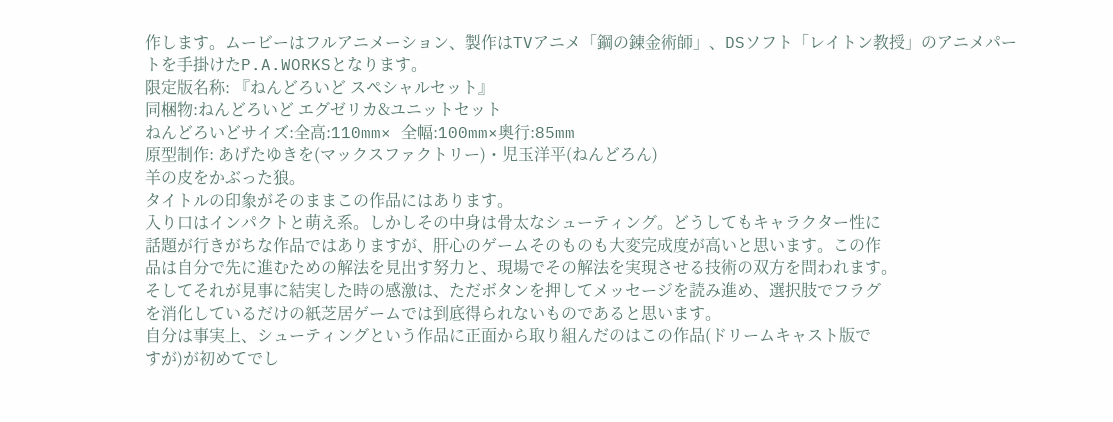作します。ムービーはフルアニメーション、製作はTVアニメ「鋼の錬金術師」、DSソフト「レイトン教授」のアニメパートを手掛けたP.A.WORKSとなります。
限定版名称: 『ねんどろいど スペシャルセット』
同梱物:ねんどろいど エグゼリカ&ユニットセット
ねんどろいどサイズ:全高:110mm× 全幅:100mm×奥行:85mm
原型制作: あげたゆきを(マックスファクトリー)・児玉洋平(ねんどろん)
羊の皮をかぶった狼。
タイトルの印象がそのままこの作品にはあります。
入り口はインパクトと萌え系。しかしその中身は骨太なシューティング。どうしてもキャラクター性に
話題が行きがちな作品ではありますが、肝心のゲームそのものも大変完成度が高いと思います。この作
品は自分で先に進むための解法を見出す努力と、現場でその解法を実現させる技術の双方を問われます。
そしてそれが見事に結実した時の感激は、ただボタンを押してメッセージを読み進め、選択肢でフラグ
を消化しているだけの紙芝居ゲームでは到底得られないものであると思います。
自分は事実上、シューティングという作品に正面から取り組んだのはこの作品(ドリームキャスト版で
すが)が初めてでし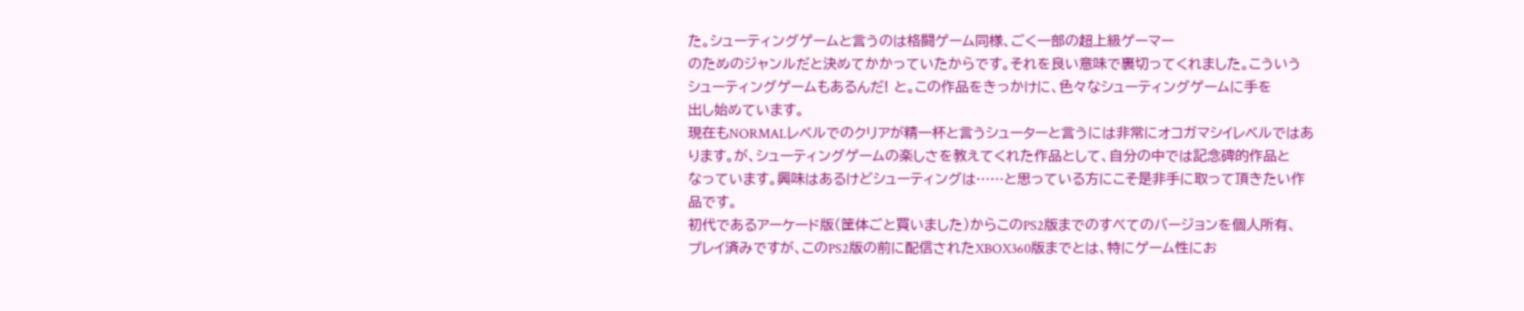た。シューティングゲームと言うのは格闘ゲーム同様、ごく一部の超上級ゲーマー
のためのジャンルだと決めてかかっていたからです。それを良い意味で裏切ってくれました。こういう
シューティングゲームもあるんだ! と。この作品をきっかけに、色々なシューティングゲームに手を
出し始めています。
現在もNORMALレベルでのクリアが精一杯と言うシューターと言うには非常にオコガマシイレベルではあ
ります。が、シューティングゲームの楽しさを教えてくれた作品として、自分の中では記念碑的作品と
なっています。興味はあるけどシューティングは……と思っている方にこそ是非手に取って頂きたい作
品です。
初代であるアーケード版(筐体ごと買いました)からこのPS2版までのすべてのバージョンを個人所有、
プレイ済みですが、このPS2版の前に配信されたXBOX360版までとは、特にゲーム性にお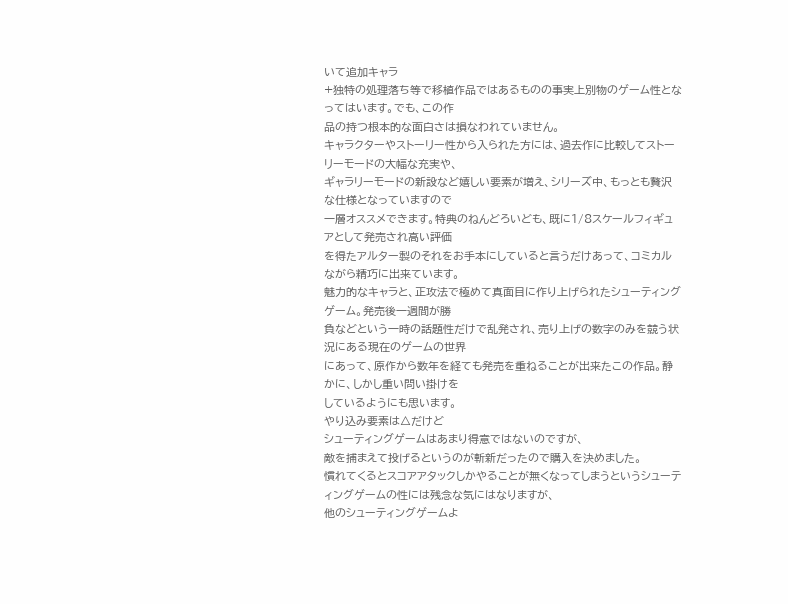いて追加キャラ
+独特の処理落ち等で移植作品ではあるものの事実上別物のゲーム性となってはいます。でも、この作
品の持つ根本的な面白さは損なわれていません。
キャラクターやストーリー性から入られた方には、過去作に比較してストーリーモードの大幅な充実や、
ギャラリーモードの新設など嬉しい要素が増え、シリーズ中、もっとも贅沢な仕様となっていますので
一層オススメできます。特典のねんどろいども、既に1/8スケールフィギュアとして発売され高い評価
を得たアルター製のそれをお手本にしていると言うだけあって、コミカルながら精巧に出来ています。
魅力的なキャラと、正攻法で極めて真面目に作り上げられたシューティングゲーム。発売後一週間が勝
負などという一時の話題性だけで乱発され、売り上げの数字のみを競う状況にある現在のゲームの世界
にあって、原作から数年を経ても発売を重ねることが出来たこの作品。静かに、しかし重い問い掛けを
しているようにも思います。
やり込み要素は△だけど
シューティングゲームはあまり得意ではないのですが、
敵を捕まえて投げるというのが斬新だったので購入を決めました。
慣れてくるとスコアアタックしかやることが無くなってしまうというシューティングゲームの性には残念な気にはなりますが、
他のシューティングゲームよ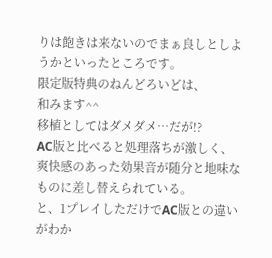りは飽きは来ないのでまぁ良しとしようかといったところです。
限定版特典のねんどろいどは、
和みます^^
移植としてはダメダメ…だが!?
AC版と比べると処理落ちが激しく、
爽快感のあった効果音が随分と地味なものに差し替えられている。
と、1プレイしただけでAC版との違いがわか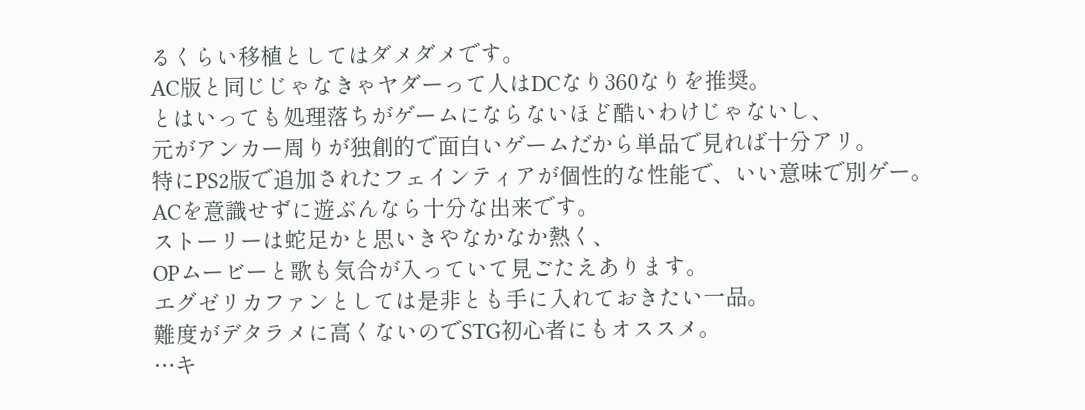るくらい移植としてはダメダメです。
AC版と同じじゃなきゃヤダーって人はDCなり360なりを推奨。
とはいっても処理落ちがゲームにならないほど酷いわけじゃないし、
元がアンカー周りが独創的で面白いゲームだから単品で見れば十分アリ。
特にPS2版で追加されたフェインティアが個性的な性能で、いい意味で別ゲー。
ACを意識せずに遊ぶんなら十分な出来です。
ストーリーは蛇足かと思いきやなかなか熱く、
OPムービーと歌も気合が入っていて見ごたえあります。
エグゼリカファンとしては是非とも手に入れておきたい一品。
難度がデタラメに高くないのでSTG初心者にもオススメ。
…キ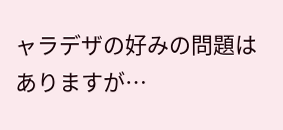ャラデザの好みの問題はありますが…